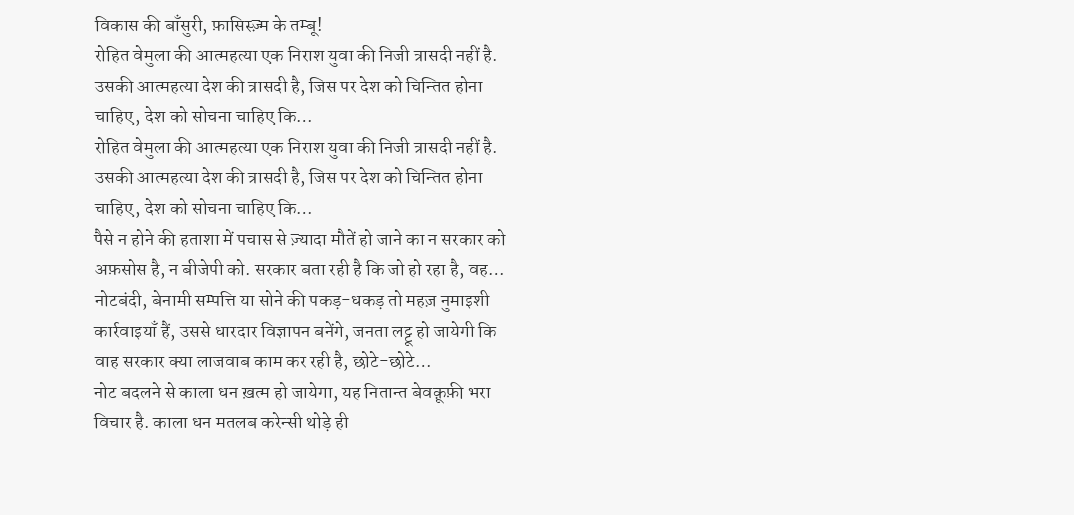विकास की बाँसुरी, फ़ासिस्ज़्म के तम्बू!
रोहित वेमुला की आत्महत्या एक निराश युवा की निजी त्रासदी नहीं है. उसकी आत्महत्या देश की त्रासदी है, जिस पर देश को चिन्तित होना चाहिए, देश को सोचना चाहिए कि…
रोहित वेमुला की आत्महत्या एक निराश युवा की निजी त्रासदी नहीं है. उसकी आत्महत्या देश की त्रासदी है, जिस पर देश को चिन्तित होना चाहिए, देश को सोचना चाहिए कि…
पैसे न होने की हताशा में पचास से ज़्यादा मौतें हो जाने का न सरकार को अफ़सोस है, न बीजेपी को. सरकार बता रही है कि जो हो रहा है, वह…
नोटबंदी, बेनामी सम्पत्ति या सोने की पकड़-धकड़ तो महज़ नुमाइशी कार्रवाइयाँ हैं, उससे धारदार विज्ञापन बनेंगे, जनता लट्टू हो जायेगी कि वाह सरकार क्या लाजवाब काम कर रही है, छोटे-छोटे…
नोट बदलने से काला धन ख़त्म हो जायेगा, यह नितान्त बेवक़ूफ़ी भरा विचार है. काला धन मतलब करेन्सी थोड़े ही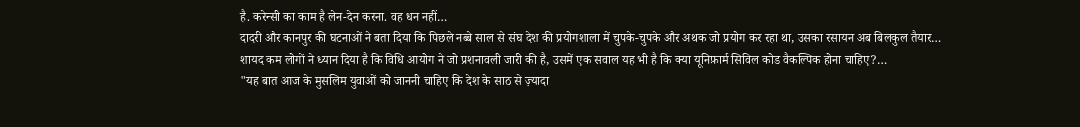है. करेन्सी का काम है लेन-देन करना. वह धन नहीं…
दादरी और कानपुर की घटनाओं ने बता दिया कि पिछले नब्बे साल से संघ देश की प्रयोगशाला में चुपके-चुपके और अथक जो प्रयोग कर रहा था, उसका रसायन अब बिलकुल तैयार…
शायद कम लोगों ने ध्यान दिया है कि विधि आयोग ने जो प्रशनावली जारी की है, उसमें एक सवाल यह भी है कि क्या यूनिफ़ार्म सिविल कोड वैकल्पिक होना चाहिए?…
"यह बात आज के मुसलिम युवाओं को जाननी चाहिए कि देश के साठ से ज़्यादा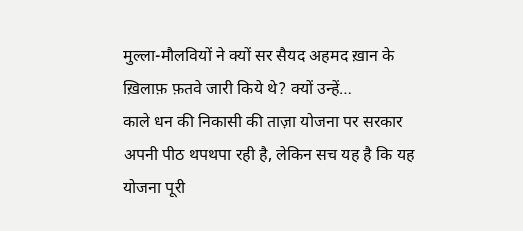मुल्ला-मौलवियों ने क्यों सर सैयद अहमद ख़ान के ख़िलाफ़ फ़तवे जारी किये थे? क्यों उन्हें…
काले धन की निकासी की ताज़ा योजना पर सरकार अपनी पीठ थपथपा रही है, लेकिन सच यह है कि यह योजना पूरी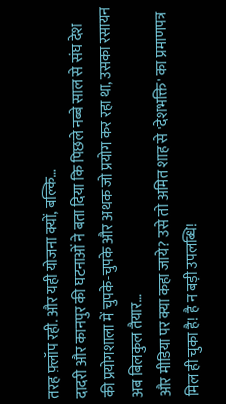तरह फ़्लॉप रही. और यही योजना क्यों, बल्कि…
दादरी और कानपुर की घटनाओं ने बता दिया कि पिछले नब्बे साल से संघ देश की प्रयोगशाला में चुपके-चुपके और अथक जो प्रयोग कर रहा था, उसका रसायन अब बिलकुल तैयार…
और मीडिया पर क्या कहा जाये? उसे तो अमित शाह से 'देशभक्ति' का प्रमाणपत्र मिल ही चुका है! है न बड़ी उपलब्धि!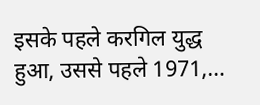इसके पहले करगिल युद्ध हुआ, उससे पहले 1971,…